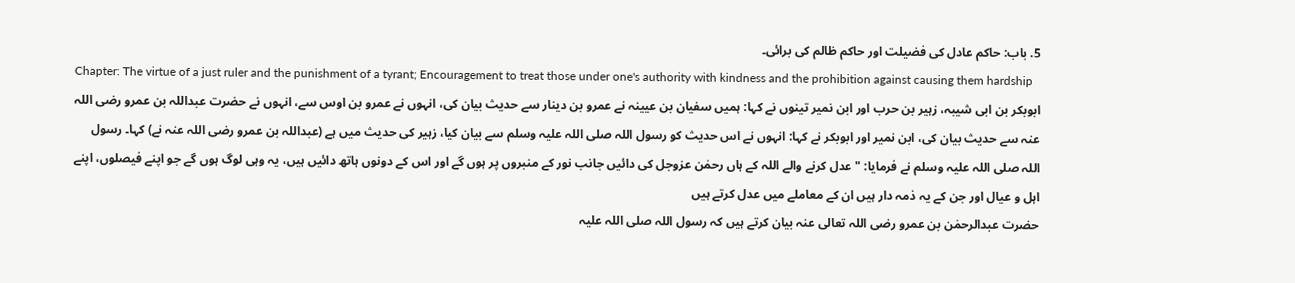5. باب: حاکم عادل کی فضیلت اور حاکم ظالم کی برائی۔
Chapter: The virtue of a just ruler and the punishment of a tyrant; Encouragement to treat those under one's authority with kindness and the prohibition against causing them hardship
ابوبکر بن ابی شیبہ، زہیر بن حرب اور ابن نمیر تینوں نے کہا: ہمیں سفیان بن عیینہ نے عمرو بن دینار سے حدیث بیان کی، انہوں نے عمرو بن اوس سے، انہوں نے حضرت عبداللہ بن عمرو رضی اللہ عنہ سے حدیث بیان کی، ابن نمیر اور ابوبکر نے کہا: انہوں نے اس حدیث کو رسول اللہ صلی اللہ علیہ وسلم سے بیان کیا، زہیر کی حدیث میں ہے (عبداللہ بن عمرو رضی اللہ عنہ نے) کہا۔ رسول اللہ صلی اللہ علیہ وسلم نے فرمایا: "عدل کرنے والے اللہ کے ہاں رحمٰن عزوجل کی دائیں جانب نور کے منبروں پر ہوں گے اور اس کے دونوں ہاتھ دائیں ہیں، یہ وہی لوگ ہوں گے جو اپنے فیصلوں، اپنے اہل و عیال اور جن کے یہ ذمہ دار ہیں ان کے معاملے میں عدل کرتے ہیں
حضرت عبدالرحمٰن بن عمرو رضی اللہ تعالی عنہ بیان کرتے ہیں کہ رسول اللہ صلی اللہ علیہ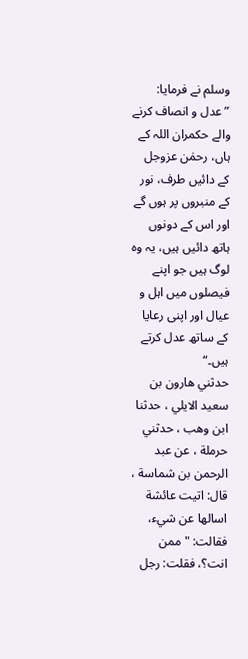وسلم نے فرمایا: ”عدل و انصاف کرنے والے حکمران اللہ کے ہاں، رحمٰن عزوجل کے دائیں طرف، نور کے منبروں پر ہوں گے اور اس کے دونوں ہاتھ دائیں ہیں، یہ وہ لوگ ہیں جو اپنے فیصلوں میں اہل و عیال اور اپنی رعایا کے ساتھ عدل کرتے ہیں۔“
حدثني هارون بن سعيد الايلي ، حدثنا ابن وهب ، حدثني حرملة ، عن عبد الرحمن بن شماسة ، قال: اتيت عائشة اسالها عن شيء، فقالت: " ممن انت؟، فقلت: رجل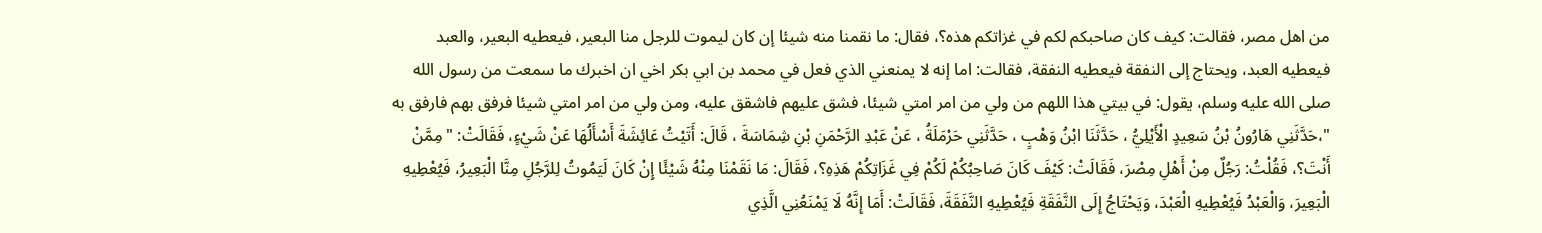من اهل مصر، فقالت: كيف كان صاحبكم لكم في غزاتكم هذه؟، فقال: ما نقمنا منه شيئا إن كان ليموت للرجل منا البعير، فيعطيه البعير، والعبد فيعطيه العبد، ويحتاج إلى النفقة فيعطيه النفقة، فقالت: اما إنه لا يمنعني الذي فعل في محمد بن ابي بكر اخي ان اخبرك ما سمعت من رسول الله صلى الله عليه وسلم، يقول: في بيتي هذا اللهم من ولي من امر امتي شيئا، فشق عليهم فاشقق عليه، ومن ولي من امر امتي شيئا فرفق بهم فارفق به "،حَدَّثَنِي هَارُونُ بْنُ سَعِيدٍ الْأَيْلِيُّ ، حَدَّثَنَا ابْنُ وَهْبٍ ، حَدَّثَنِي حَرْمَلَةُ ، عَنْ عَبْدِ الرَّحْمَنِ بْنِ شِمَاسَةَ ، قَالَ: أَتَيْتُ عَائِشَةَ أَسْأَلُهَا عَنْ شَيْءٍ، فَقَالَتْ: " مِمَّنْ أَنْتَ؟، فَقُلْتُ: رَجُلٌ مِنْ أَهْلِ مِصْرَ، فَقَالَتْ: كَيْفَ كَانَ صَاحِبُكُمْ لَكُمْ فِي غَزَاتِكُمْ هَذِهِ؟، فَقَالَ: مَا نَقَمْنَا مِنْهُ شَيْئًا إِنْ كَانَ لَيَمُوتُ لِلرَّجُلِ مِنَّا الْبَعِيرُ، فَيُعْطِيهِ الْبَعِيرَ، وَالْعَبْدُ فَيُعْطِيهِ الْعَبْدَ، وَيَحْتَاجُ إِلَى النَّفَقَةِ فَيُعْطِيهِ النَّفَقَةَ، فَقَالَتْ: أَمَا إِنَّهُ لَا يَمْنَعُنِي الَّذِي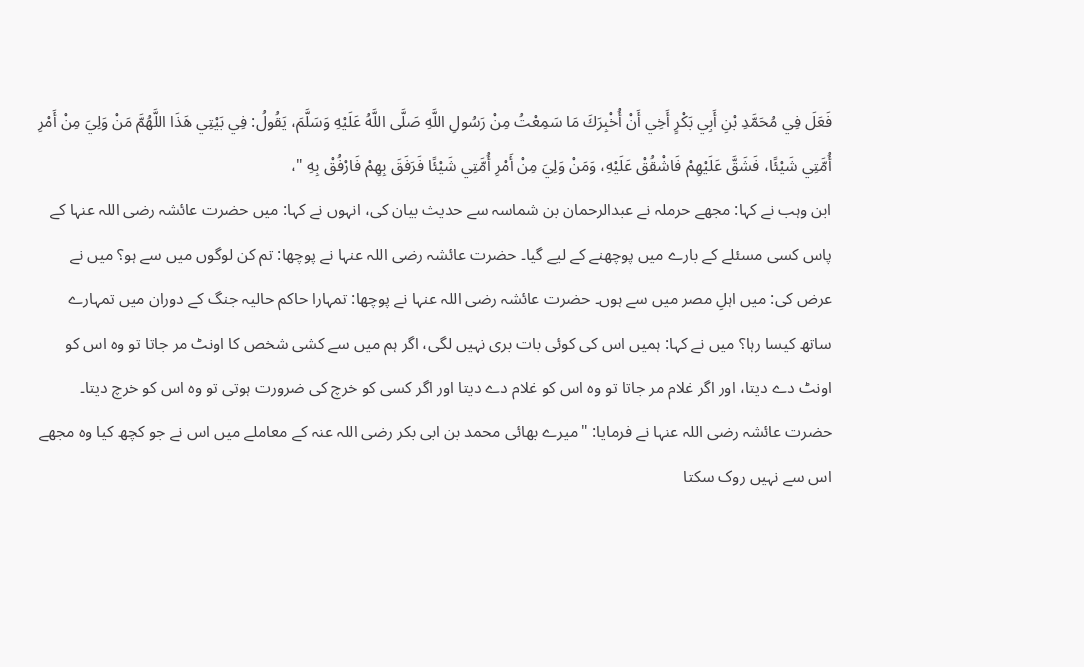فَعَلَ فِي مُحَمَّدِ بْنِ أَبِي بَكْرٍ أَخِي أَنْ أُخْبِرَكَ مَا سَمِعْتُ مِنْ رَسُولِ اللَّهِ صَلَّى اللَّهُ عَلَيْهِ وَسَلَّمَ، يَقُولُ: فِي بَيْتِي هَذَا اللَّهُمَّ مَنْ وَلِيَ مِنْ أَمْرِ أُمَّتِي شَيْئًا، فَشَقَّ عَلَيْهِمْ فَاشْقُقْ عَلَيْهِ، وَمَنْ وَلِيَ مِنْ أَمْرِ أُمَّتِي شَيْئًا فَرَفَقَ بِهِمْ فَارْفُقْ بِهِ "،
ابن وہب نے کہا: مجھے حرملہ نے عبدالرحمان بن شماسہ سے حدیث بیان کی، انہوں نے کہا: میں حضرت عائشہ رضی اللہ عنہا کے پاس کسی مسئلے کے بارے میں پوچھنے کے لیے گیا۔ حضرت عائشہ رضی اللہ عنہا نے پوچھا: تم کن لوگوں میں سے ہو؟ میں نے عرض کی: میں اہلِ مصر میں سے ہوں۔ حضرت عائشہ رضی اللہ عنہا نے پوچھا: تمہارا حاکم حالیہ جنگ کے دوران میں تمہارے ساتھ کیسا رہا؟ میں نے کہا: ہمیں اس کی کوئی بات بری نہیں لگی، اگر ہم میں سے کشی شخص کا اونٹ مر جاتا تو وہ اس کو اونٹ دے دیتا، اور اگر غلام مر جاتا تو وہ اس کو غلام دے دیتا اور اگر کسی کو خرچ کی ضرورت ہوتی تو وہ اس کو خرچ دیتا۔ حضرت عائشہ رضی اللہ عنہا نے فرمایا: "میرے بھائی محمد بن ابی بکر رضی اللہ عنہ کے معاملے میں اس نے جو کچھ کیا وہ مجھے اس سے نہیں روک سکتا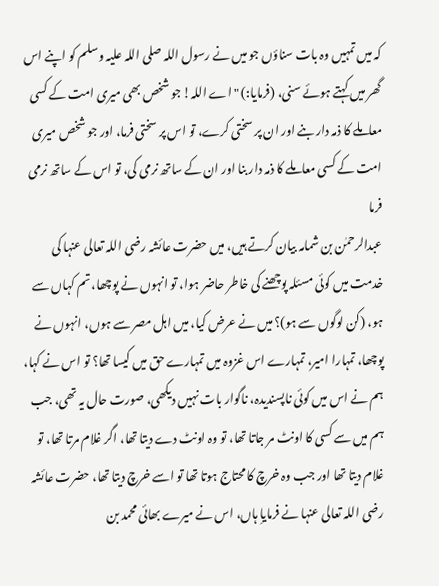کہ میں تمہیں وہ بات سناؤں جو میں نے رسول اللہ صلی اللہ علیہ وسلم کو اپنے اس گھر میں کہتے ہوئے سنی، (فرمایا:) "اے اللہ! جو شخص بھی میری امت کے کسی معاملے کا ذمہ دار بنے اور ان پر سختی کرے، تو اس پر سختی فرما، اور جو شخص میری امت کے کسی معاملے کا ذمہ دار بنا اور ان کے ساتھ نرمی کی، تو اس کے ساتھ نرمی فرما
عبدالرحمٰن بن شمامہ بیان کرتے ہیں، میں حضرت عائشہ رضی اللہ تعالی عنہا کی خدمت میں کوئی مسئلہ پوچھنے کی خاطر حاضر ہوا، تو انہوں نے پوچھا، تم کہاں سے ہو، (کن لوگوں سے ہو)؟ میں نے عرض کیا، میں اہل مصر سے ہوں، انہوں نے پوچھا، تمہارا امیر، تمہارے اس غزوہ میں تمہارے حق میں کیسا تھا؟ تو اس نے کہا، ہم نے اس میں کوئی ناپسندیدہ، ناگوار بات نہیں دیکھی، صورت حال یہ تھی، جب ہم میں سے کسی کا اونٹ مر جاتا تھا، تو وہ اونٹ دے دیتا تھا، اگر غلام مرتا تھا، تو غلام دیتا تھا اور جب وہ خرچ کا محتاج ہوتا تھا تو اسے خرچ دیتا تھا، حضرت عائشہ رضی اللہ تعالی عنہا نے فرمایاِ ہاں، اس نے میرے بھائی محمد بن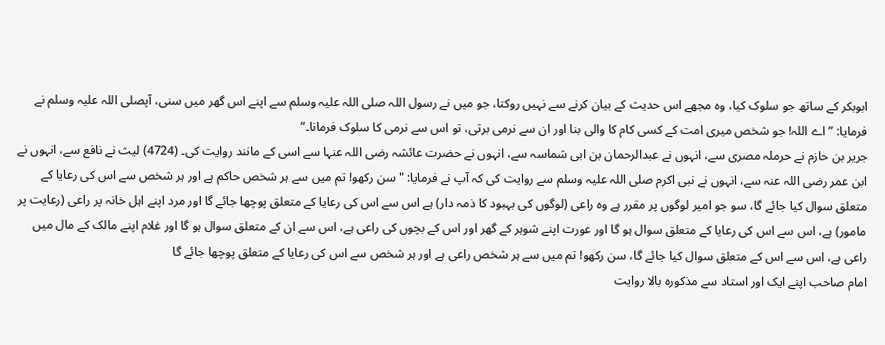ابوبکر کے ساتھ جو سلوک کیا، وہ مجھے اس حدیث کے بیان کرنے سے نہیں روکتا، جو میں نے رسول اللہ صلی اللہ علیہ وسلم سے اپنے اس گھر میں سنی، آپصلی اللہ علیہ وسلم نے فرمایا: ”اے اللہ! جو شخص میری امت کے کسی کام کا والی بنا اور ان سے نرمی برتی، تو اس سے نرمی کا سلوک فرمانا۔“
جریر بن حازم نے حرملہ مصری سے، انہوں نے عبدالرحمان بن ابی شماسہ سے، انہوں نے حضرت عائشہ رضی اللہ عنہا سے اسی کے مانند روایت کی۔ (4724) لیث نے نافع سے، انہوں نے ابن عمر رضی اللہ عنہ سے، انہوں نے نبی اکرم صلی اللہ علیہ وسلم سے روایت کی کہ آپ نے فرمایا: "سن رکھو! تم میں سے ہر شخص حاکم ہے اور ہر شخص سے اس کی رعایا کے متعلق سوال کیا جائے گا، سو جو امیر لوگوں پر مقرر ہے وہ راعی (لوگوں کی بہبود کا ذمہ دار) ہے اس سے اس کی رعایا کے متعلق پوچھا جائے گا اور مرد اپنے اہل خانہ پر راعی (رعایت پر مامور) ہے، اس سے اس کی رعایا کے متعلق سوال ہو گا اور عورت اپنے شوہر کے گھر اور اس کے بچوں کی راعی ہے، اس سے ان کے متعلق سوال ہو گا اور غلام اپنے مالک کے مال میں راعی ہے، اس سے اس کے متعلق سوال کیا جائے گا، سن رکھو! تم میں سے ہر شخص راعی ہے اور ہر شخص سے اس کی رعایا کے متعلق پوچھا جائے گا
امام صاحب اپنے ایک اور استاد سے مذکورہ بالا روایت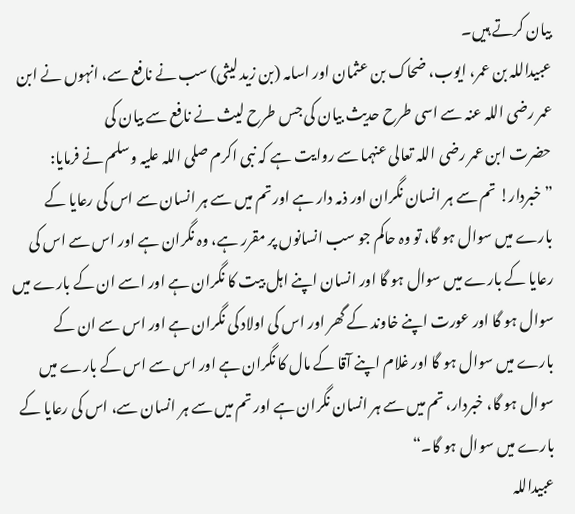بیان کرتے ہیں۔
عبیداللہ بن عمر، ایوب، ضحاک بن عثمان اور اسامہ (بن زید لیثی) سب نے نافع سے، انہوں نے ابن عمر رضی اللہ عنہ سے اسی طرح حدیث بیان کی جس طرح لیث نے نافع سے بیان کی
حضرت ابن عمر رضی اللہ تعالی عنہما سے روایت ہے کہ نبی اکرم صلی اللہ علیہ وسلم نے فرمایا: ”خبردار! تم سے ہر انسان نگران اور ذمہ دار ہے اور تم میں سے ہر انسان سے اس کی رعایا کے بارے میں سوال ہو گا، تو وہ حاکم جو سب انسانوں پر مقرر ہے، وہ نگران ہے اور اس سے اس کی رعایا کے بارے میں سوال ہو گا اور انسان اپنے اہل بیت کا نگران ہے اور اسے ان کے بارے میں سوال ہو گا اور عورت اپنے خاوند کے گھر اور اس کی اولاد کی نگران ہے اور اس سے ان کے بارے میں سوال ہو گا اور غلام اپنے آقا کے مال کا نگران ہے اور اس سے اس کے بارے میں سوال ہو گا، خبردار، تم میں سے ہر انسان نگران ہے اور تم میں سے ہر انسان سے، اس کی رعایا کے بارے میں سوال ہو گا۔“
عبیداللہ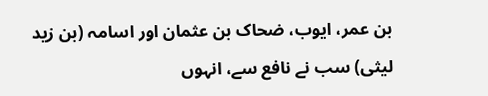بن عمر، ایوب، ضحاک بن عثمان اور اسامہ (بن زید لیثی) سب نے نافع سے، انہوں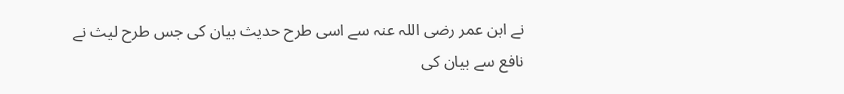نے ابن عمر رضی اللہ عنہ سے اسی طرح حدیث بیان کی جس طرح لیث نے نافع سے بیان کی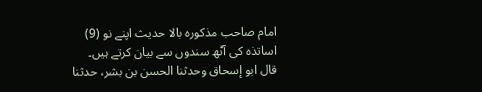امام صاحب مذکورہ بالا حدیث اپنے نو (9) اساتذہ کی آٹھ سندوں سے بیان کرتے ہیں۔
قال ابو إسحاق وحدثنا الحسن بن بشر، حدثنا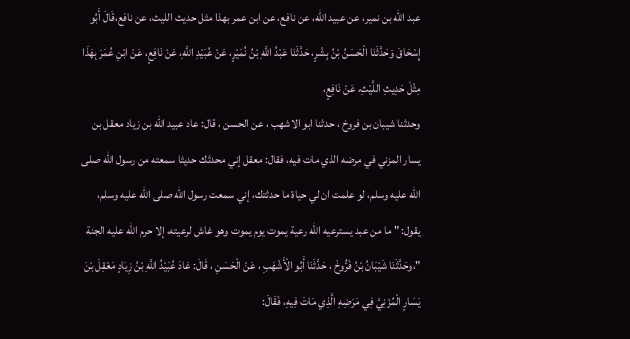عبد الله بن نمير، عن عبيد الله، عن نافع، عن ابن عمر بهذا مثل حديث الليث، عن نافع،قَالَ أَبُو إِسْحَاقَ وَحَدَّثَنَا الْحَسَنُ بْنُ بِشْرٍ، حَدَّثَنَا عَبْدُ اللَّهِ بْنُ نُمَيْرٍ، عَنْ عُبَيْدِ اللَّهِ، عَنْ نَافِعٍ، عَنْ ابْنِ عُمَرَ بِهَذَا مِثْلَ حَدِيثِ اللَّيْثِ، عَنْ نَافِعٍ،
وحدثنا شيبان بن فروخ ، حدثنا ابو الاشهب ، عن الحسن ، قال: عاد عبيد الله بن زياد معقل بن يسار المزني في مرضه الذي مات فيه، فقال: معقل إني محدثك حديثا سمعته من رسول الله صلى الله عليه وسلم، لو علمت ان لي حياة ما حدثتك، إني سمعت رسول الله صلى الله عليه وسلم، يقول: " ما من عبد يسترعيه الله رعية يموت يوم يموت وهو غاش لرعيته، إلا حرم الله عليه الجنة "،وحَدَّثَنَا شَيْبَانُ بْنُ فَرُّوخَ ، حَدَّثَنَا أَبُو الْأَشْهَبِ ، عَنْ الْحَسَنِ ، قَالَ: عَادَ عُبَيْدُ اللَّهِ بْنُ زِيَادٍ مَعْقِلَ بْنَ يَسَارٍ الْمُزَنِيَّ فِي مَرَضِهِ الَّذِي مَاتَ فِيهِ، فَقَالَ: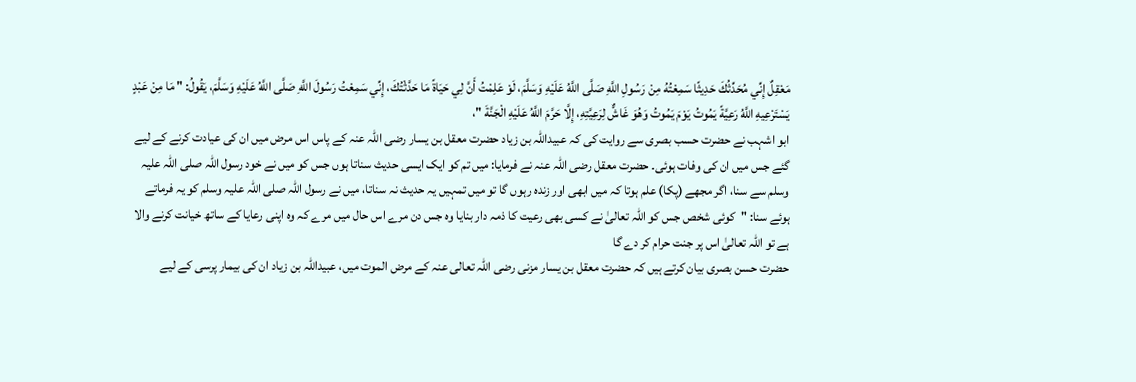مَعْقِلٌ إِنِّي مُحَدِّثُكَ حَدِيثًا سَمِعْتُهُ مِنْ رَسُولِ اللَّهِ صَلَّى اللَّهُ عَلَيْهِ وَسَلَّمَ، لَوْ عَلِمْتُ أَنَّ لِي حَيَاةً مَا حَدَّثْتُكَ، إِنِّي سَمِعْتُ رَسُولَ اللَّهِ صَلَّى اللَّهُ عَلَيْهِ وَسَلَّمَ، يَقُولُ: " مَا مِنْ عَبْدٍ يَسْتَرْعِيهِ اللَّهُ رَعِيَّةً يَمُوتُ يَوْمَ يَمُوتُ وَهُوَ غَاشٌّ لِرَعِيَّتِهِ، إِلَّا حَرَّمَ اللَّهُ عَلَيْهِ الْجَنَّةَ "،
ابو اشہب نے حضرت حسب بصری سے روایت کی کہ عبیداللہ بن زیاد حضرت معقل بن یسار رضی اللہ عنہ کے پاس اس مرض میں ان کی عیادت کرنے کے لیے گئے جس میں ان کی وفات ہوئی۔ حضرت معقل رضی اللہ عنہ نے فرمایا: میں تم کو ایک ایسی حدیث سناتا ہوں جس کو میں نے خود رسول اللہ صلی اللہ علیہ وسلم سے سنا، اگر مجھے (پکا) علم ہوتا کہ میں ابھی اور زندہ رہوں گا تو میں تمہیں یہ حدیث نہ سناتا، میں نے رسول اللہ صلی اللہ علیہ وسلم کو یہ فرماتے ہوئے سنا: "کوئی شخص جس کو اللہ تعالیٰ نے کسی بھی رعیت کا ذمہ دار بنایا وہ جس دن مرے اس حال میں مرے کہ وہ اپنی رعایا کے ساتھ خیانت کرنے والا ہے تو اللہ تعالیٰ اس پر جنت حرام کر دے گا
حضرت حسن بصری بیان کرتے ہیں کہ حضرت معقل بن یسار مزنی رضی اللہ تعالی عنہ کے مرض الموت میں، عبیداللہ بن زیاد ان کی بیمار پرسی کے لیے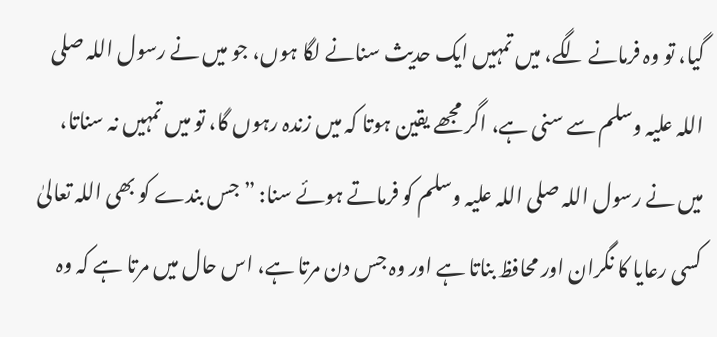گیا، تو وہ فرمانے لگے، میں تمہیں ایک حدیث سنانے لگا ہوں، جو میں نے رسول اللہ صلی اللہ علیہ وسلم سے سنی ہے، اگر مجھے یقین ہوتا کہ میں زندہ رہوں گا، تو میں تمہیں نہ سناتا، میں نے رسول اللہ صلی اللہ علیہ وسلم کو فرماتے ہوئے سنا: ”جس بندے کو بھی اللہ تعالیٰ کسی رعایا کا نگران اور محافظ بناتا ہے اور وہ جس دن مرتا ہے، اس حال میں مرتا ہے کہ وہ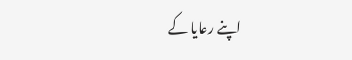اپنے رعایا کے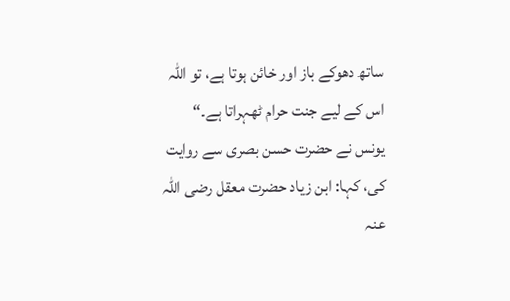ساتھ دھوکے باز اور خائن ہوتا ہے، تو اللہ اس کے لیے جنت حرام ٹھہراتا ہے۔“
یونس نے حضرت حسن بصری سے روایت کی، کہا: ابن زیاد حضرت معقل رضی اللہ عنہ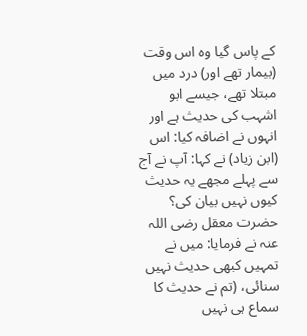کے پاس گیا وہ اس وقت (بیمار تھے اور) درد میں مبتلا تھے، جیسے ابو اشہب کی حدیث ہے اور انہوں نے اضافہ کیا: اس (ابن زیاد) نے کہا: آپ نے آج سے پہلے مجھے یہ حدیث کیوں نہیں بیان کی؟ حضرت معقل رضی اللہ عنہ نے فرمایا: میں نے تمہیں کبھی حدیث نہیں سنائی، (تم نے حدیث کا سماع ہی نہیں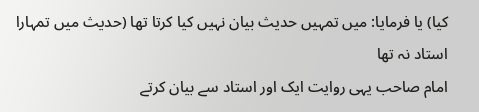کیا) یا فرمایا: میں تمہیں حدیث بیان نہیں کیا کرتا تھا (حدیث میں تمہارا استاد نہ تھا
امام صاحب یہی روایت ایک اور استاد سے بیان کرتے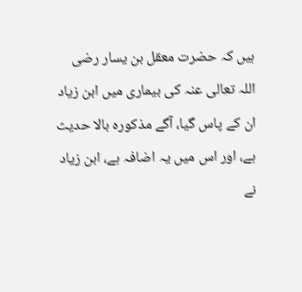ہیں کہ حضرت معقل بن یسار رضی اللہ تعالی عنہ کی بیماری میں ابن زیاد ان کے پاس گیا، آگے مذکورہ بالا حدیث ہے، اور اس میں یہ اضافہ ہے، ابن زیاد نے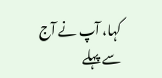کہا، آپ نے آج سے پہلے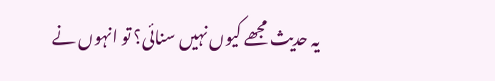یہ حدیث مجھے کیوں نہیں سنائی؟ تو انہوں نے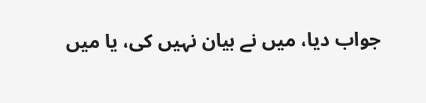جواب دیا، میں نے بیان نہیں کی، یا میں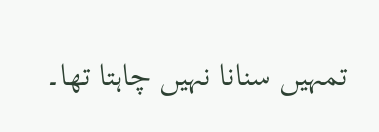تمہیں سنانا نہیں چاہتا تھا۔